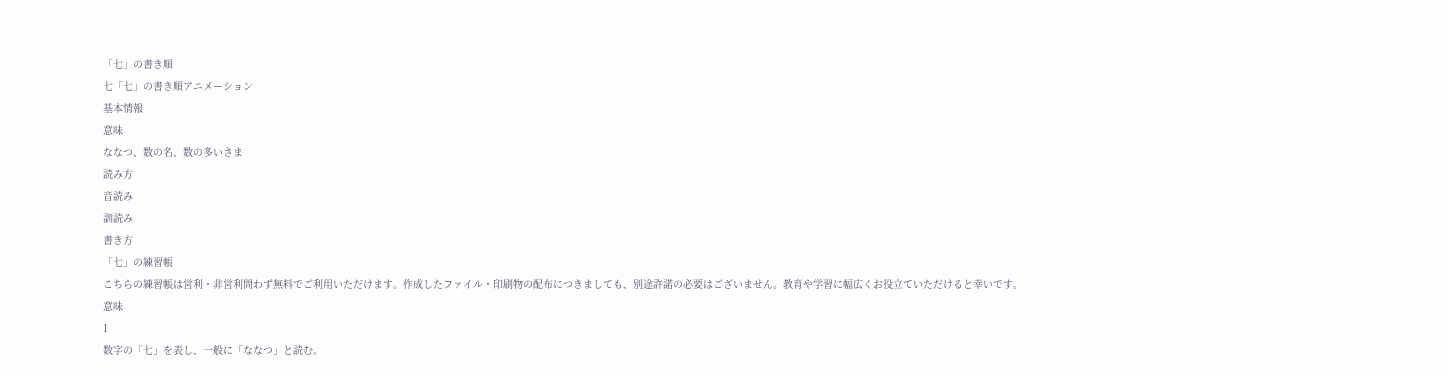「七」の書き順
七「七」の書き順アニメーション
基本情報
意味
ななつ、数の名、数の多いさま
読み方
音読み
訓読み
書き方
「七」の練習帳
こちらの練習帳は営利・非営利問わず無料でご利用いただけます。作成したファイル・印刷物の配布につきましても、別途許諾の必要はございません。教育や学習に幅広くお役立ていただけると幸いです。
意味
1
数字の「七」を表し、一般に「ななつ」と読む。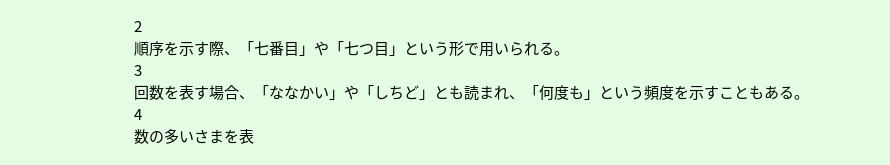2
順序を示す際、「七番目」や「七つ目」という形で用いられる。
3
回数を表す場合、「ななかい」や「しちど」とも読まれ、「何度も」という頻度を示すこともある。
4
数の多いさまを表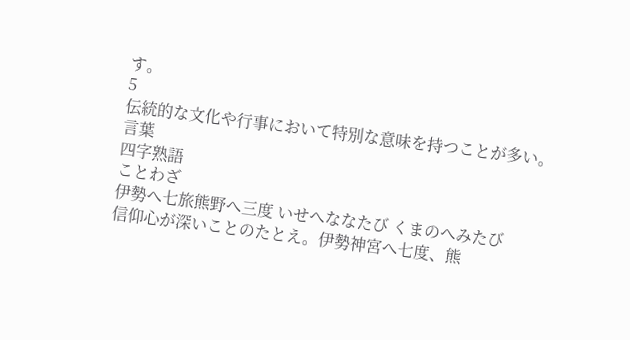す。
5
伝統的な文化や行事において特別な意味を持つことが多い。
言葉
四字熟語
ことわざ
伊勢へ七旅熊野へ三度 いせへななたび くまのへみたび
信仰心が深いことのたとえ。伊勢神宮へ七度、熊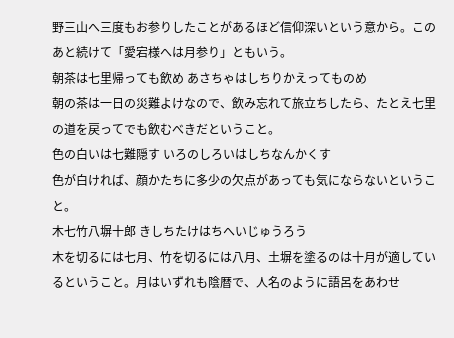野三山へ三度もお参りしたことがあるほど信仰深いという意から。このあと続けて「愛宕様へは月参り」ともいう。
朝茶は七里帰っても飲め あさちゃはしちりかえってものめ
朝の茶は一日の災難よけなので、飲み忘れて旅立ちしたら、たとえ七里の道を戻ってでも飲むべきだということ。
色の白いは七難隠す いろのしろいはしちなんかくす
色が白ければ、顔かたちに多少の欠点があっても気にならないということ。
木七竹八塀十郎 きしちたけはちへいじゅうろう
木を切るには七月、竹を切るには八月、土塀を塗るのは十月が適しているということ。月はいずれも陰暦で、人名のように語呂をあわせ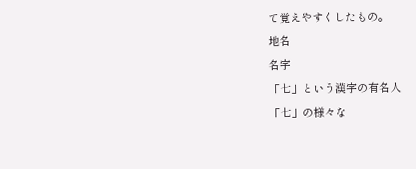て覚えやすくしたもの。
地名
名字
「七」という漢字の有名人
「七」の様々な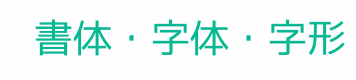書体・字体・字形